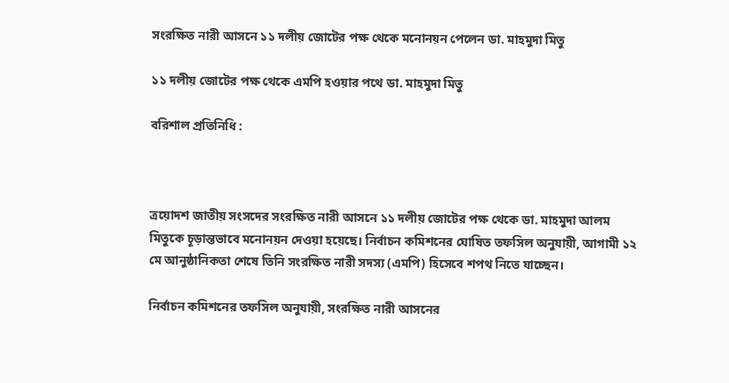সংরক্ষিত নারী আসনে ১১ দলীয় জোটের পক্ষ থেকে মনোনয়ন পেলেন ডা. মাহমুদা মিতু

১১ দলীয় জোটের পক্ষ থেকে এমপি হওয়ার পথে ডা. মাহমুদা মিতু

বরিশাল প্রতিনিধি :



ত্রয়োদশ জাতীয় সংসদের সংরক্ষিত নারী আসনে ১১ দলীয় জোটের পক্ষ থেকে ডা. মাহমুদা আলম মিতুকে চূড়ান্তভাবে মনোনয়ন দেওয়া হয়েছে। নির্বাচন কমিশনের ঘোষিত তফসিল অনুযায়ী, আগামী ১২ মে আনুষ্ঠানিকতা শেষে তিনি সংরক্ষিত নারী সদস্য (এমপি) হিসেবে শপথ নিতে যাচ্ছেন।

নির্বাচন কমিশনের তফসিল অনুযায়ী, সংরক্ষিত নারী আসনের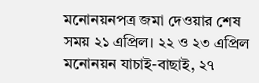মনোনয়নপত্র জমা দেওয়ার শেষ সময় ২১ এপ্রিল। ২২ ও ২৩ এপ্রিল মনোনয়ন যাচাই-বাছাই, ২৭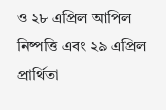ও ২৮ এপ্রিল আপিল নিষ্পত্তি এবং ২৯ এপ্রিল প্রার্থিতা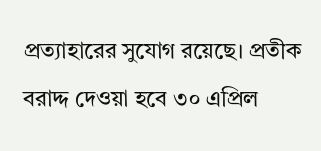প্রত্যাহারের সুযোগ রয়েছে। প্রতীক বরাদ্দ দেওয়া হবে ৩০ এপ্রিল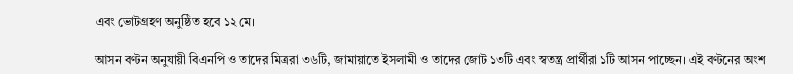এবং ভোটগ্রহণ অনুষ্ঠিত হবে ১২ মে।

আসন বণ্টন অনুযায়ী বিএনপি ও তাদের মিত্ররা ৩৬টি, জামায়াতে ইসলামী ও তাদের জোট ১৩টি এবং স্বতন্ত্র প্রার্থীরা ১টি আসন পাচ্ছেন। এই বণ্টনের অংশ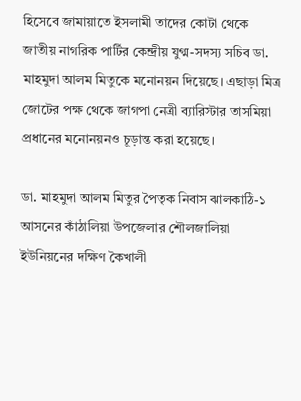হিসেবে জামায়াতে ইসলামী তাদের কোটা থেকে জাতীয় নাগরিক পার্টির কেন্দ্রীয় যুগ্ম-সদস্য সচিব ডা. মাহমুদা আলম মিতুকে মনোনয়ন দিয়েছে। এছাড়া মিত্র জোটের পক্ষ থেকে জাগপা নেত্রী ব্যারিস্টার তাসমিয়া প্রধানের মনোনয়নও চূড়ান্ত করা হয়েছে।

ডা. মাহমুদা আলম মিতুর পৈতৃক নিবাস ঝালকাঠি-১ আসনের কাঁঠালিয়া উপজেলার শৌলজালিয়া ইউনিয়নের দক্ষিণ কৈখালী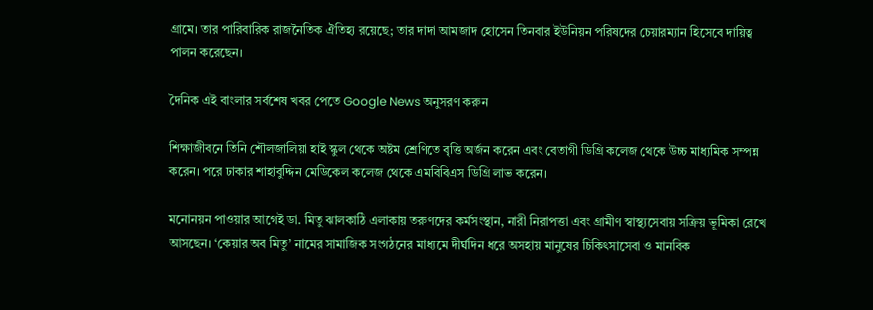গ্রামে। তার পারিবারিক রাজনৈতিক ঐতিহ্য রয়েছে; তার দাদা আমজাদ হোসেন তিনবার ইউনিয়ন পরিষদের চেয়ারম্যান হিসেবে দায়িত্ব পালন করেছেন।

দৈনিক এই বাংলার সর্বশেষ খবর পেতে Google News অনুসরণ করুন

শিক্ষাজীবনে তিনি শৌলজালিয়া হাই স্কুল থেকে অষ্টম শ্রেণিতে বৃত্তি অর্জন করেন এবং বেতাগী ডিগ্রি কলেজ থেকে উচ্চ মাধ্যমিক সম্পন্ন করেন। পরে ঢাকার শাহাবুদ্দিন মেডিকেল কলেজ থেকে এমবিবিএস ডিগ্রি লাভ করেন।

মনোনয়ন পাওয়ার আগেই ডা. মিতু ঝালকাঠি এলাকায় তরুণদের কর্মসংস্থান, নারী নিরাপত্তা এবং গ্রামীণ স্বাস্থ্যসেবায় সক্রিয় ভূমিকা রেখে আসছেন। ‘কেয়ার অব মিতু’ নামের সামাজিক সংগঠনের মাধ্যমে দীর্ঘদিন ধরে অসহায় মানুষের চিকিৎসাসেবা ও মানবিক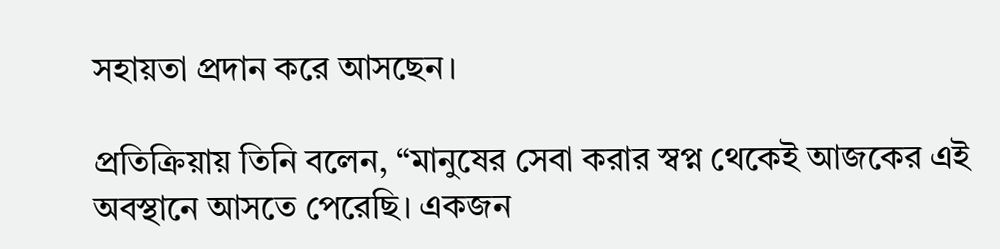সহায়তা প্রদান করে আসছেন।

প্রতিক্রিয়ায় তিনি বলেন, “মানুষের সেবা করার স্বপ্ন থেকেই আজকের এই অবস্থানে আসতে পেরেছি। একজন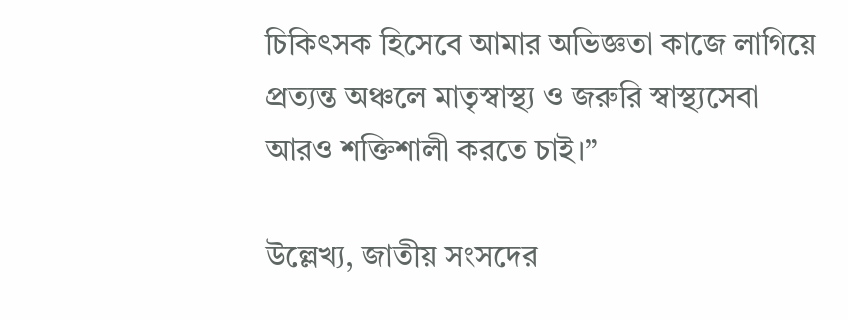চিকিৎসক হিসেবে আমার অভিজ্ঞতা কাজে লাগিয়ে প্রত্যন্ত অঞ্চলে মাতৃস্বাস্থ্য ও জরুরি স্বাস্থ্যসেবা আরও শক্তিশালী করতে চাই।”

উল্লেখ্য, জাতীয় সংসদের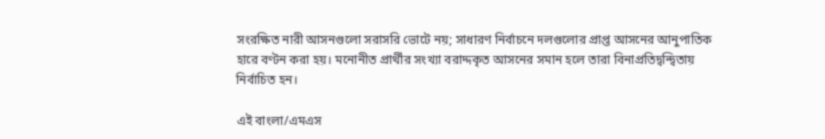সংরক্ষিত নারী আসনগুলো সরাসরি ভোটে নয়; সাধারণ নির্বাচনে দলগুলোর প্রাপ্ত আসনের আনুপাতিক হারে বণ্টন করা হয়। মনোনীত প্রার্থীর সংখ্যা বরাদ্দকৃত আসনের সমান হলে তারা বিনাপ্রতিদ্বন্দ্বিতায় নির্বাচিত হন।

এই বাংলা/এমএস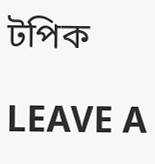টপিক

LEAVE A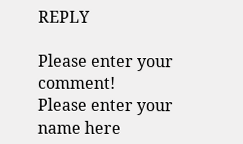REPLY

Please enter your comment!
Please enter your name here